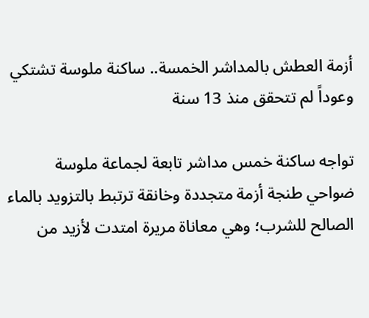أزمة العطش بالمداشر الخمسة.. ساكنة ملوسة تشتكي وعوداً لم تتحقق منذ 13 سنة

تواجه ساكنة خمس مداشر تابعة لجماعة ملوسة ضواحي طنجة أزمة متجددة وخانقة ترتبط بالتزويد بالماء الصالح للشرب؛ وهي معاناة مريرة امتدت لأزيد من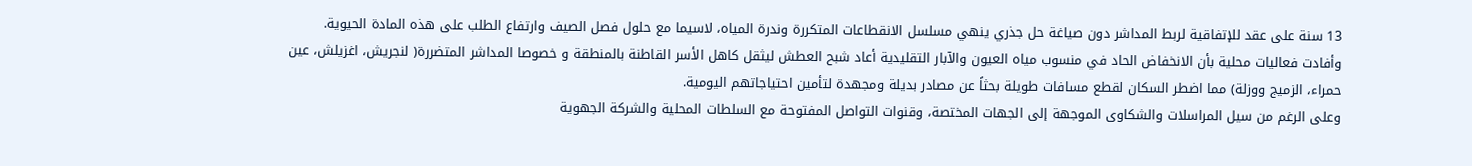13 سنة على عقد للإتفاقية لربط المداشر دون صياغة حل جذري ينهي مسلسل الانقطاعات المتكررة وندرة المياه، لاسيما مع حلول فصل الصيف وارتفاع الطلب على هذه المادة الحيوية.
وأفادت فعاليات محلية بأن الانخفاض الحاد في منسوب مياه العيون والآبار التقليدية أعاد شبح العطش ليثقل كاهل الأسر القاطنة بالمنطقة و خصوصا المداشر المتضررة( لنجريش، اغزيلش، عين حمراء، الزميج ووزلة) مما اضطر السكان لقطع مسافات طويلة بحثاً عن مصادر بديلة ومجهدة لتأمين احتياجاتهم اليومية.
وعلى الرغم من سيل المراسلات والشكاوى الموجهة إلى الجهات المختصة، وقنوات التواصل المفتوحة مع السلطات المحلية والشركة الجهوية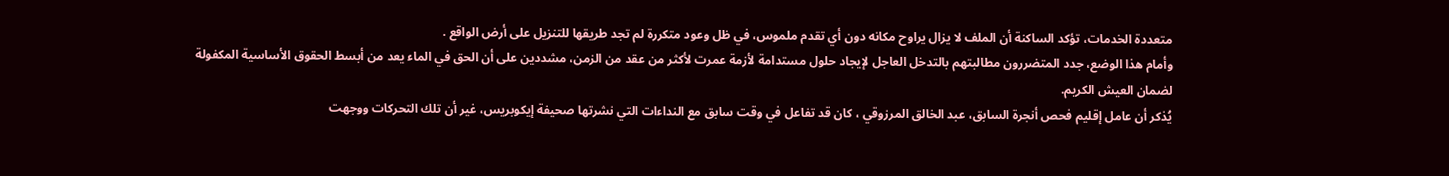متعددة الخدمات، تؤكد الساكنة أن الملف لا يزال يراوح مكانه دون أي تقدم ملموس، في ظل وعود متكررة لم تجد طريقها للتنزيل على أرض الواقع .
وأمام هذا الوضع، جدد المتضررون مطالبتهم بالتدخل العاجل لإيجاد حلول مستدامة لأزمة عمرت لأكثر من عقد من الزمن، مشددين على أن الحق في الماء يعد من أبسط الحقوق الأساسية المكفولة لضمان العيش الكريم.
يُذكر أن عامل إقليم فحص أنجرة السابق، عبد الخالق المرزوقي ، كان قد تفاعل في وقت سابق مع النداءات التي نشرتها صحيفة إيكوبريس، غير أن تلك التحركات ووجهت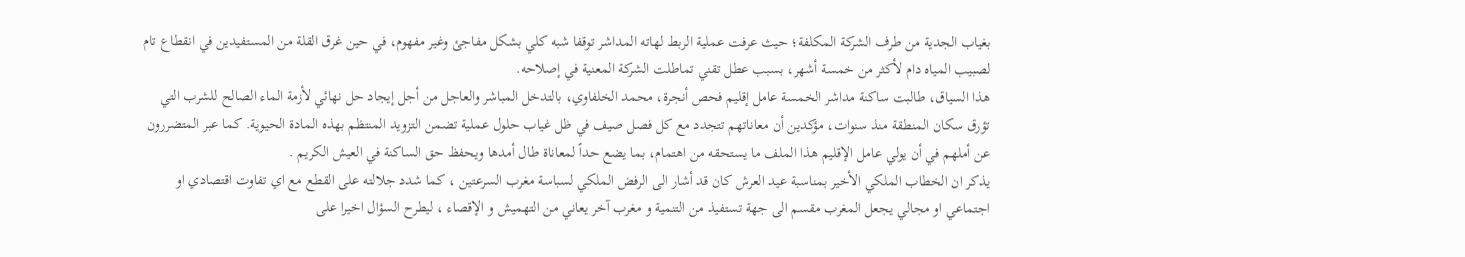بغياب الجدية من طرف الشركة المكلفة؛ حيث عرفت عملية الربط لهاته المداشر توقفا شبه كلي بشكل مفاجئ وغير مفهوم، في حين غرق القلة من المستفيدين في انقطاع تام لصبيب المياه دام لأكثر من خمسة أشهر، بسبب عطل تقني تماطلت الشركة المعنية في إصلاحه.
هذا السياق، طالبت ساكنة مداشر الخمسة عامل إقليم فحص أنجرة، محمد الخلفاوي، بالتدخل المباشر والعاجل من أجل إيجاد حل نهائي لأزمة الماء الصالح للشرب التي تؤرق سكان المنطقة منذ سنوات، مؤكدين أن معاناتهم تتجدد مع كل فصل صيف في ظل غياب حلول عملية تضمن التزويد المنتظم بهذه المادة الحيوية. كما عبر المتضررون عن أملهم في أن يولي عامل الإقليم هذا الملف ما يستحقه من اهتمام، بما يضع حداً لمعاناة طال أمدها ويحفظ حق الساكنة في العيش الكريم .
يذكر ان الخطاب الملكي الأخير بمناسبة عيد العرش كان قد أشار الى الرفض الملكي لسباسة مغرب السرعتين ، كما شدد جلالته على القطع مع اي تفاوت اقتصادي او اجتماعي او مجالي يجعل المغرب مقسم الى جهة تستفيذ من التنمية و مغرب آخر يعاني من التهميش و الإقصاء ، ليطرح السؤال اخيرا على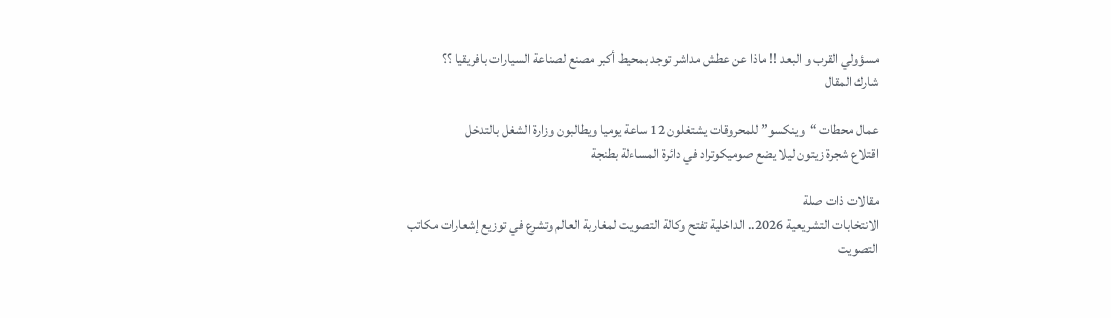مسؤولي القرب و البعد !! ماذا عن عطش مداشر توجد بمحيط أكبر مصنع لصناعة السيارات بافريقيا ؟؟
شارك المقال

عمال محطات “وينكسو” للمحروقات يشتغلون 12 ساعة يوميا ويطالبون وزارة الشغل بالتدخل
اقتلاع شجرة زيتون ليلا يضع صوميكوتراد في دائرة المساءلة بطنجة

مقالات ذات صلة
الانتخابات التشريعية 2026.. الداخلية تفتح وكالة التصويت لمغاربة العالم وتشرع في توزيع إشعارات مكاتب التصويت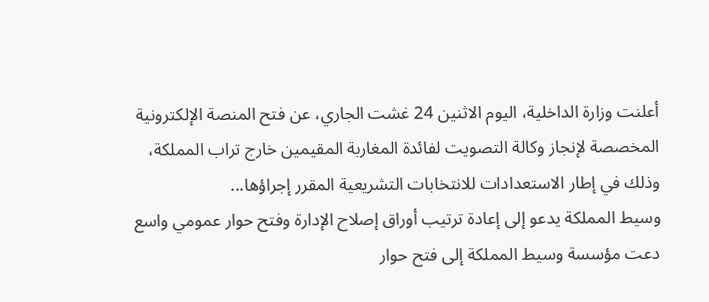أعلنت وزارة الداخلية، اليوم الاثنين 24 غشت الجاري، عن فتح المنصة الإلكترونية المخصصة لإنجاز وكالة التصويت لفائدة المغاربة المقيمين خارج تراب المملكة، وذلك في إطار الاستعدادات للانتخابات التشريعية المقرر إجراؤها...
وسيط المملكة يدعو إلى إعادة ترتيب أوراق إصلاح الإدارة وفتح حوار عمومي واسع
دعت مؤسسة وسيط المملكة إلى فتح حوار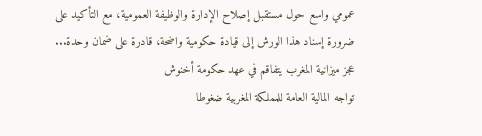عمومي واسع حول مستقبل إصلاح الإدارة والوظيفة العمومية، مع التأكيد على ضرورة إسناد هذا الورش إلى قيادة حكومية واضحة، قادرة على ضمان وحدة...
عجز ميزانية المغرب يتفاقم في عهد حكومة أخنوش
تواجه المالية العامة للمملكة المغربية ضغوطا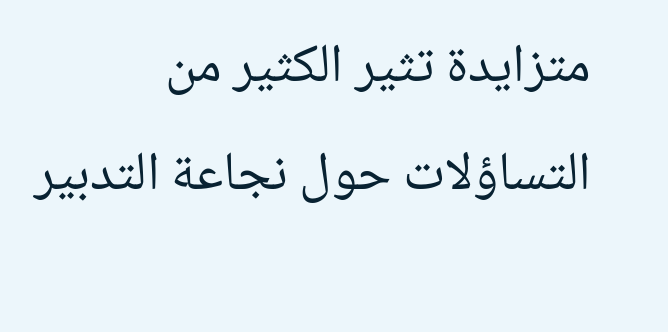متزايدة تثير الكثير من التساؤلات حول نجاعة التدبير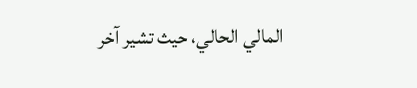المالي الحالي، حيث تشير آخر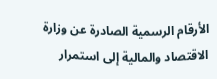الأرقام الرسمية الصادرة عن وزارة الاقتصاد والمالية إلى استمرار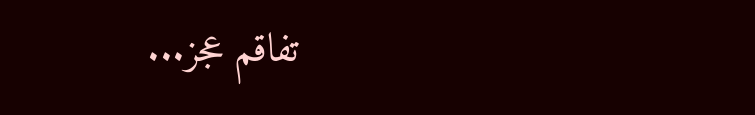تفاقم عجز...